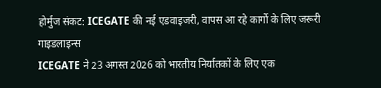होर्मुज संकट: ICEGATE की नई एडवाइजरी, वापस आ रहे कार्गो के लिए जरूरी गाइडलाइन्स
ICEGATE ने 23 अगस्त 2026 को भारतीय निर्यातकों के लिए एक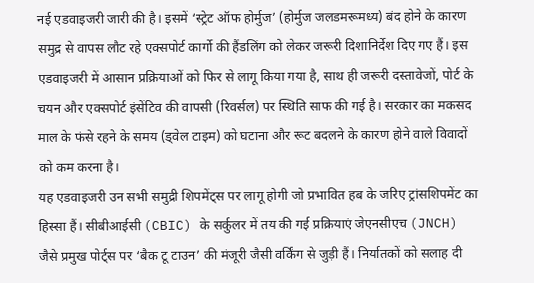नई एडवाइजरी जारी की है। इसमें ‘स्ट्रेट ऑफ होर्मुज’ (होर्मुज जलडमरूमध्य) बंद होने के कारण समुद्र से वापस लौट रहे एक्सपोर्ट कार्गो की हैंडलिंग को लेकर जरूरी दिशानिर्देश दिए गए हैं। इस एडवाइजरी में आसान प्रक्रियाओं को फिर से लागू किया गया है, साथ ही जरूरी दस्तावेजों, पोर्ट के चयन और एक्सपोर्ट इंसेंटिव की वापसी (रिवर्सल) पर स्थिति साफ की गई है। सरकार का मकसद माल के फंसे रहने के समय (ड्वेल टाइम) को घटाना और रूट बदलने के कारण होने वाले विवादों को कम करना है।
यह एडवाइजरी उन सभी समुद्री शिपमेंट्स पर लागू होगी जो प्रभावित हब के जरिए ट्रांसशिपमेंट का हिस्सा हैं। सीबीआईसी (CBIC) के सर्कुलर में तय की गई प्रक्रियाएं जेएनसीएच (JNCH) जैसे प्रमुख पोर्ट्स पर ‘बैक टू टाउन’ की मंजूरी जैसी वर्किंग से जुड़ी हैं। निर्यातकों को सलाह दी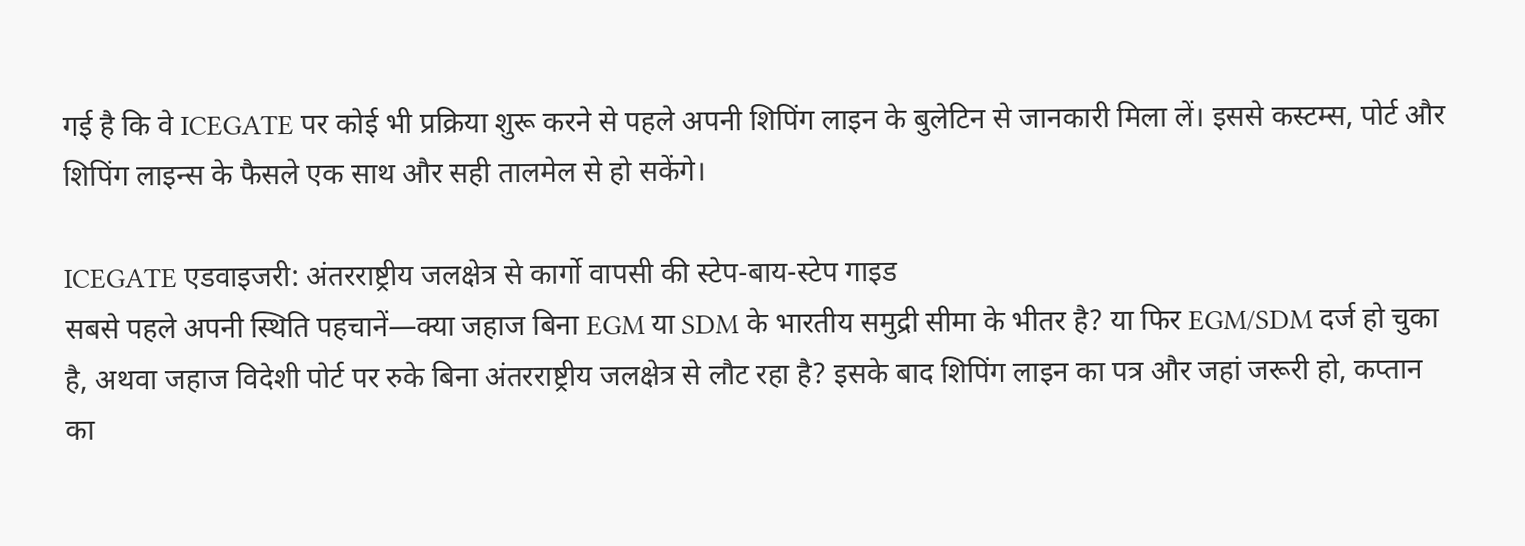गई है कि वे ICEGATE पर कोई भी प्रक्रिया शुरू करने से पहले अपनी शिपिंग लाइन के बुलेटिन से जानकारी मिला लें। इससे कस्टम्स, पोर्ट और शिपिंग लाइन्स के फैसले एक साथ और सही तालमेल से हो सकेंगे।

ICEGATE एडवाइजरी: अंतरराष्ट्रीय जलक्षेत्र से कार्गो वापसी की स्टेप-बाय-स्टेप गाइड
सबसे पहले अपनी स्थिति पहचानें—क्या जहाज बिना EGM या SDM के भारतीय समुद्री सीमा के भीतर है? या फिर EGM/SDM दर्ज हो चुका है, अथवा जहाज विदेशी पोर्ट पर रुके बिना अंतरराष्ट्रीय जलक्षेत्र से लौट रहा है? इसके बाद शिपिंग लाइन का पत्र और जहां जरूरी हो, कप्तान का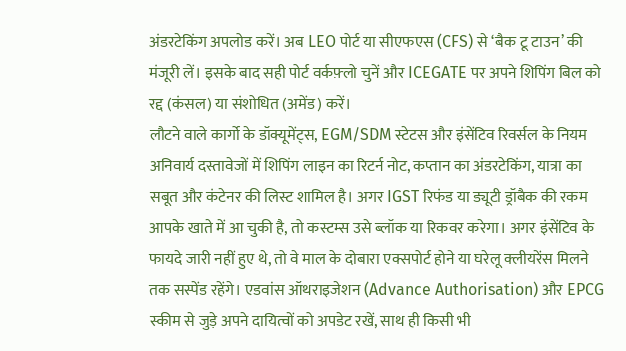अंडरटेकिंग अपलोड करें। अब LEO पोर्ट या सीएफएस (CFS) से ‘बैक टू टाउन’ की मंजूरी लें। इसके बाद सही पोर्ट वर्कफ़्लो चुनें और ICEGATE पर अपने शिपिंग बिल को रद्द (कंसल) या संशोधित (अमेंड) करें।
लौटने वाले कार्गो के डॉक्यूमेंट्स, EGM/SDM स्टेटस और इंसेंटिव रिवर्सल के नियम
अनिवार्य दस्तावेजों में शिपिंग लाइन का रिटर्न नोट, कप्तान का अंडरटेकिंग, यात्रा का सबूत और कंटेनर की लिस्ट शामिल है। अगर IGST रिफंड या ड्यूटी ड्रॉबैक की रकम आपके खाते में आ चुकी है, तो कस्टम्स उसे ब्लॉक या रिकवर करेगा। अगर इंसेंटिव के फायदे जारी नहीं हुए थे, तो वे माल के दोबारा एक्सपोर्ट होने या घरेलू क्लीयरेंस मिलने तक सस्पेंड रहेंगे। एडवांस ऑथराइजेशन (Advance Authorisation) और EPCG स्कीम से जुड़े अपने दायित्वों को अपडेट रखें, साथ ही किसी भी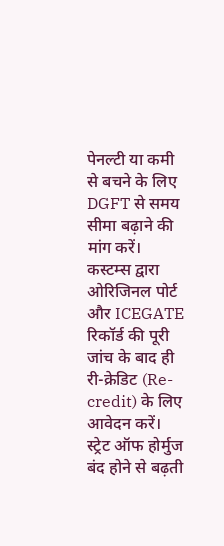पेनल्टी या कमी से बचने के लिए DGFT से समय सीमा बढ़ाने की मांग करें। कस्टम्स द्वारा ओरिजिनल पोर्ट और ICEGATE रिकॉर्ड की पूरी जांच के बाद ही री-क्रेडिट (Re-credit) के लिए आवेदन करें।
स्ट्रेट ऑफ होर्मुज बंद होने से बढ़ती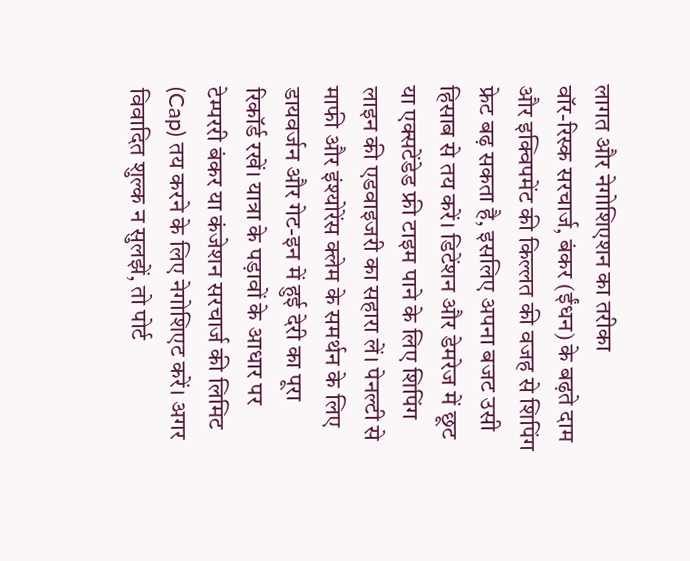लागत और नेगोशिएशन का तरीका
वॉर-रिस्क सरचार्ज, बंकर (ईंधन) के बढ़ते दाम और इक्विपमेंट की किल्लत की वजह से शिपिंग फ्रेट बढ़ सकता है, इसलिए अपना बजट उसी हिसाब से तय करें। डिटेंशन और डेमरेज में छूट या एक्सटेंडेड फ्री टाइम पाने के लिए शिपिंग लाइन की एडवाइजरी का सहारा लें। पेनल्टी से माफी और इंश्योरेंस क्लेम के समर्थन के लिए डायवर्जन और गेट-इन में हुई देरी का पूरा रिकॉर्ड रखें। यात्रा के पड़ावों के आधार पर टेम्पररी बंकर या कंजेशन सरचार्ज की लिमिट (Cap) तय करने के लिए नेगोशिएट करें। अगर विवादित शुल्क न सुलझें, तो पोर्ट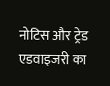नोटिस और ट्रेड एडवाइजरी का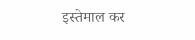इस्तेमाल कर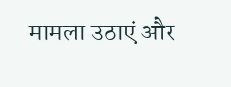मामला उठाएं और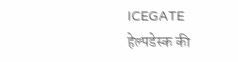ICEGATE हेल्पडेस्क की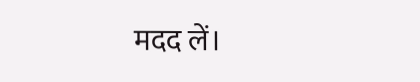मदद लें।